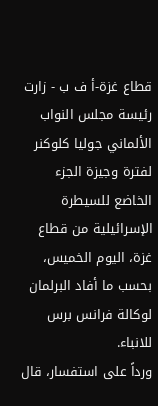قطاع غزة-أ ف ب - زارت رئيسة مجلس النواب الألماني جوليا كلوكنر لفترة وجيزة الجزء الخاضع للسيطرة الإسرائيلية من قطاع غزة، اليوم الخميس، بحسب ما أفاد البرلمان لوكالة فرانس برس للانباء.
ورداً على استفسار، قال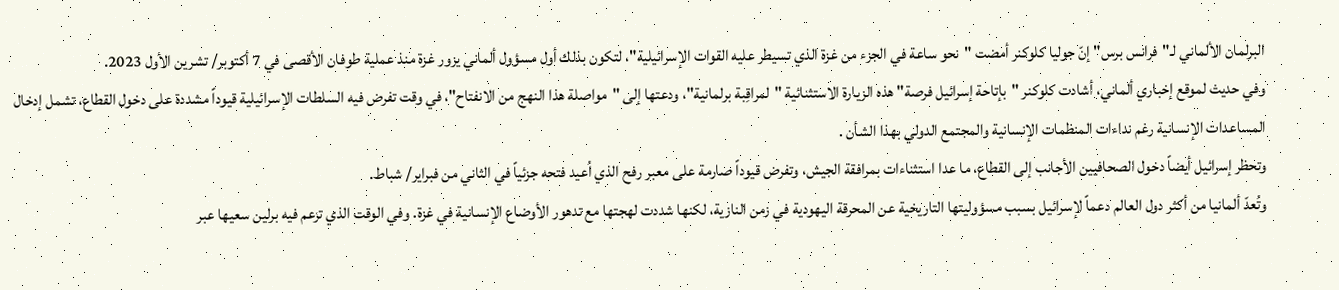البرلمان الألماني لـ"فرانس برس" إنّ جوليا كلوكنر أمضت "نحو ساعة في الجزء من غزة الذي تسيطر عليه القوات الإسرائيلية"، لتكون بذلك أول مسؤول ألماني يزور غزة منذ عملية طوفان الأقصى في 7 أكتوبر/ تشرين الأول 2023.
وفي حديث لموقع إخباري ألماني، أشادت كلوكنر "بإتاحة إسرائيل فرصة" هذه الزيارة الاستثنائية "لمراقِبة برلمانية"، ودعتها إلى "مواصلة هذا النهج من الانفتاح"، في وقت تفرض فيه السلطات الإسرائيلية قيوداً مشددة على دخول القطاع، تشمل إدخال المساعدات الإنسانية رغم نداءات المنظمات الإنسانية والمجتمع الدولي بهذا الشأن .
وتحظر إسرائيل أيضاً دخول الصحافيين الأجانب إلى القطاع، ما عدا استثناءات بمرافقة الجيش، وتفرض قيوداً صارمة على معبر رفح الذي اُعيد فتحه جزئياً في الثاني من فبراير/ شباط.
وتُعدّ ألمانيا من أكثر دول العالم دعماً لإسرائيل بسبب مسؤوليتها التاريخية عن المحرقة اليهودية في زمن النازية، لكنها شددت لهجتها مع تدهور الأوضاع الإنسانية في غزة. وفي الوقت الذي تزعم فيه برلين سعيها عبر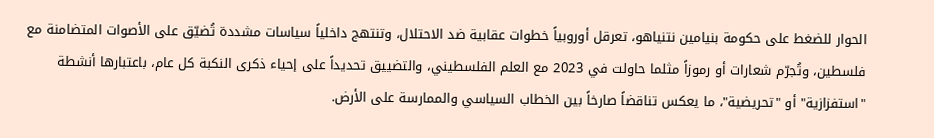الحوار للضغط على حكومة بنيامين نتنياهو، تعرقل أوروبياً خطوات عقابية ضد الاحتلال، وتنتهج داخلياً سياسات مشددة تُضيّق على الأصوات المتضامنة مع فلسطين، وتُجرّم شعارات أو رموزاً مثلما حاولت في 2023 مع العلم الفلسطيني، والتضييق تحديداً على إحياء ذكرى النكبة كل عام، باعتبارها أنشطة "استفزازية" أو "تحريضية"، ما يعكس تناقضاً صارخاً بين الخطاب السياسي والممارسة على الأرض.